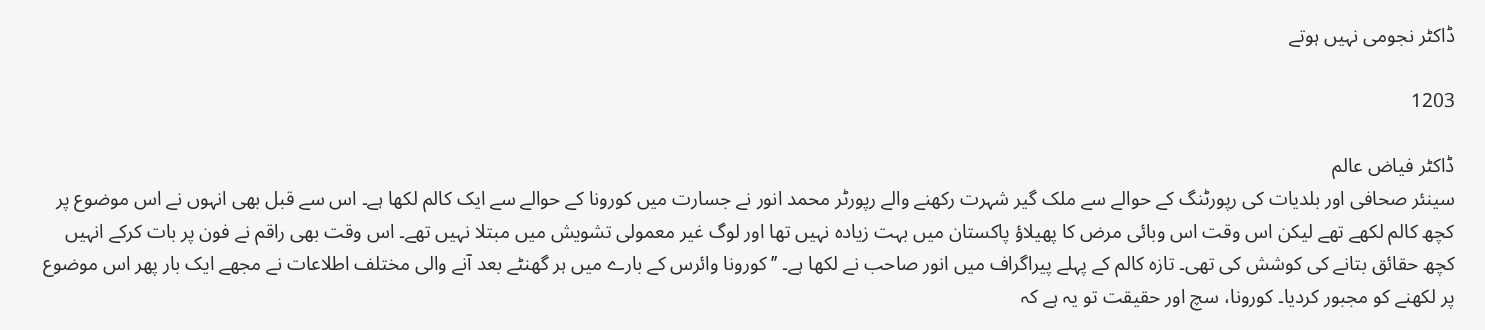ڈاکٹر نجومی نہیں ہوتے

1203

ڈاکٹر فیاض عالم
سینئر صحافی اور بلدیات کی رپورٹنگ کے حوالے سے ملک گیر شہرت رکھنے والے رپورٹر محمد انور نے جسارت میں کورونا کے حوالے سے ایک کالم لکھا ہے۔ اس سے قبل بھی انہوں نے اس موضوع پر کچھ کالم لکھے تھے لیکن اس وقت اس وبائی مرض کا پھیلاؤ پاکستان میں بہت زیادہ نہیں تھا اور لوگ غیر معمولی تشویش میں مبتلا نہیں تھے۔ اس وقت بھی راقم نے فون پر بات کرکے انہیں کچھ حقائق بتانے کی کوشش کی تھی۔ تازہ کالم کے پہلے پیراگراف میں انور صاحب نے لکھا ہے۔ ’’کورونا وائرس کے بارے میں ہر گھنٹے بعد آنے والی مختلف اطلاعات نے مجھے ایک بار پھر اس موضوع پر لکھنے کو مجبور کردیا۔ کورونا، سچ اور حقیقت تو یہ ہے کہ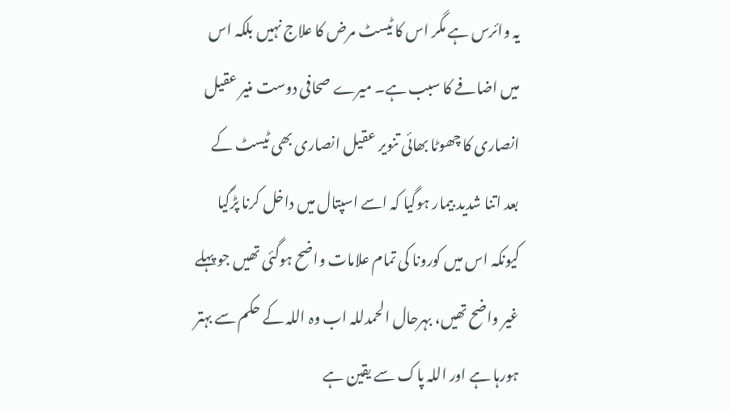یہ وائرس ہے مگر اس کا ٹیسٹ مرض کا علاج نہیں بلکہ اس میں اضافے کا سبب ہے۔ میرے صحافی دوست منیر عقیل انصاری کا چھوٹا بھائی تنویر عقیل انصاری بھی ٹیسٹ کے بعد اتنا شدید بیمار ہوگیا کہ اسے اسپتال میں داخل کرنا پڑگیا کیونکہ اس میں کورونا کی تمام علامات واضح ہوگئی تھیں جو پہلے غیر واضح تھیں، بہرحال الحمدللہ اب وہ اللہ کے حکم سے بہتر ہورہا ہے اور اللہ پاک سے یقین ہے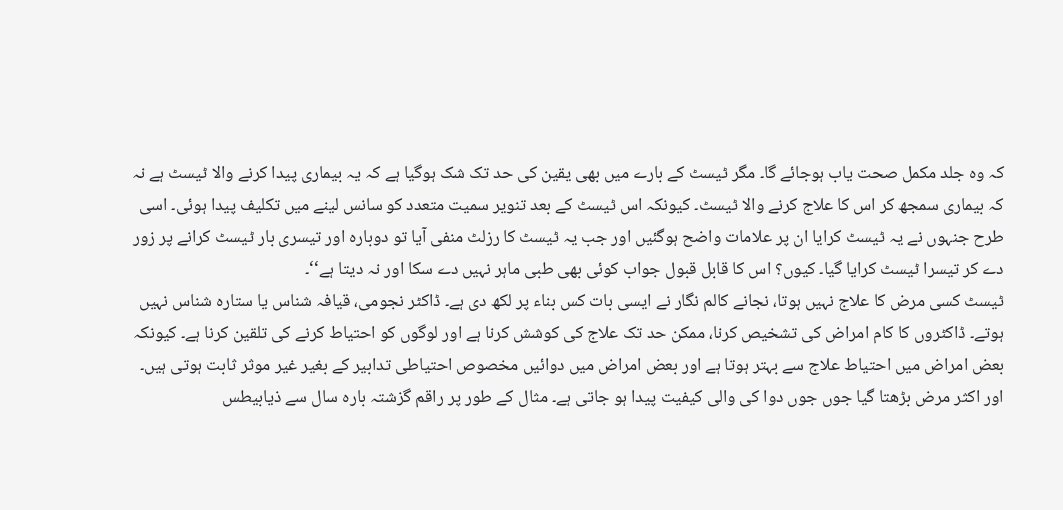کہ وہ جلد مکمل صحت یاب ہوجائے گا۔ مگر ٹیسٹ کے بارے میں بھی یقین کی حد تک شک ہوگیا ہے کہ یہ بیماری پیدا کرنے والا ٹیسٹ ہے نہ کہ بیماری سمجھ کر اس کا علاج کرنے والا ٹیسٹ۔ کیونکہ اس ٹیسٹ کے بعد تنویر سمیت متعدد کو سانس لینے میں تکلیف پیدا ہوئی۔ اسی طرح جنہوں نے یہ ٹیسٹ کرایا ان پر علامات واضح ہوگئیں اور جب یہ ٹیسٹ کا رزلٹ منفی آیا تو دوبارہ اور تیسری بار ٹیسٹ کرانے پر زور دے کر تیسرا ٹیسٹ کرایا گیا۔ کیوں؟ اس کا قابل قبول جواب کوئی بھی طبی ماہر نہیں دے سکا اور نہ دیتا ہے‘‘۔
ٹیسٹ کسی مرض کا علاج نہیں ہوتا، نجانے کالم نگار نے ایسی بات کس بناء پر لکھ دی ہے۔ ڈاکٹر نجومی، قیافہ شناس یا ستارہ شناس نہیں ہوتے۔ ڈاکٹروں کا کام امراض کی تشخیص کرنا، ممکن حد تک علاج کی کوشش کرنا ہے اور لوگوں کو احتیاط کرنے کی تلقین کرنا ہے۔ کیونکہ بعض امراض میں احتیاط علاج سے بہتر ہوتا ہے اور بعض امراض میں دوائیں مخصوص احتیاطی تدابیر کے بغیر غیر موثر ثابت ہوتی ہیں۔ اور اکثر مرض بڑھتا گیا جوں جوں دوا کی والی کیفیت پیدا ہو جاتی ہے۔ مثال کے طور پر راقم گزشتہ بارہ سال سے ذیابیطس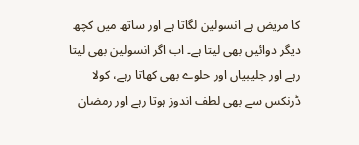کا مریض ہے انسولین لگاتا ہے اور ساتھ میں کچھ دیگر دوائیں بھی لیتا ہے۔ اب اگر انسولین بھی لیتا رہے اور جلیبیاں اور حلوے بھی کھاتا رہے، کولا ڈرنکس سے بھی لطف اندوز ہوتا رہے اور رمضان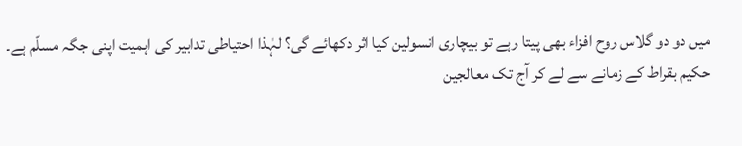میں دو دو گلاس روح افزاء بھی پیتا رہے تو بیچاری انسولین کیا اثر دکھائے گی؟ لہٰذا احتیاطی تدابیر کی اہمیت اپنی جگہ مسلّم ہے۔
حکیم بقراط کے زمانے سے لے کر آج تک معالجین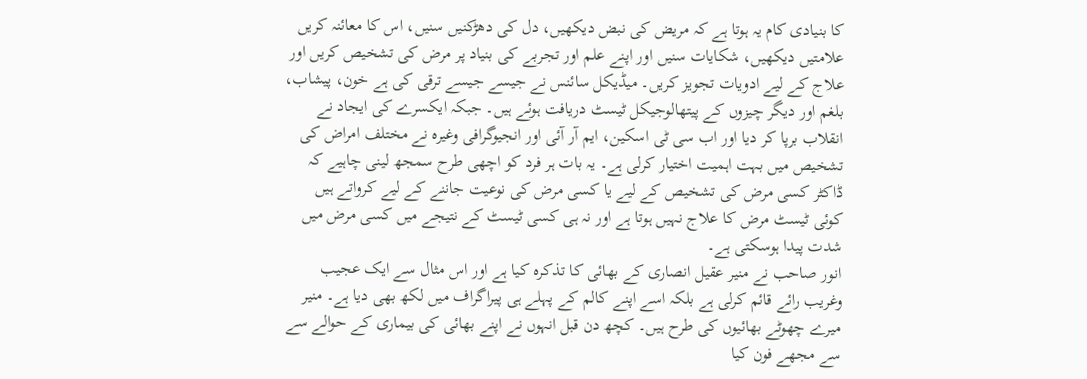کا بنیادی کام یہ ہوتا ہے کہ مریض کی نبض دیکھیں، دل کی دھڑکنیں سنیں، اس کا معائنہ کریں علامتیں دیکھیں، شکایات سنیں اور اپنے علم اور تجربے کی بنیاد پر مرض کی تشخیص کریں اور علاج کے لیے ادویات تجویز کریں۔ میڈیکل سائنس نے جیسے جیسے ترقی کی ہے خون، پیشاب، بلغم اور دیگر چیزوں کے پیتھالوجیکل ٹیسٹ دریافت ہوئے ہیں۔ جبکہ ایکسرے کی ایجاد نے انقلاب برپا کر دیا اور اب سی ٹی اسکین، ایم آر آئی اور انجیوگرافی وغیرہ نے مختلف امراض کی تشخیص میں بہت اہمیت اختیار کرلی ہے۔ یہ بات ہر فرد کو اچھی طرح سمجھ لینی چاہیے کہ ڈاکٹر کسی مرض کی تشخیص کے لیے یا کسی مرض کی نوعیت جاننے کے لیے کرواتے ہیں کوئی ٹیسٹ مرض کا علاج نہیں ہوتا ہے اور نہ ہی کسی ٹیسٹ کے نتیجے میں کسی مرض میں شدت پیدا ہوسکتی ہے۔
انور صاحب نے منیر عقیل انصاری کے بھائی کا تذکرہ کیا ہے اور اس مثال سے ایک عجیب وغریب رائے قائم کرلی ہے بلکہ اسے اپنے کالم کے پہلے ہی پیراگراف میں لکھ بھی دیا ہے۔ منیر میرے چھوٹے بھائیوں کی طرح ہیں۔ کچھ دن قبل انہوں نے اپنے بھائی کی بیماری کے حوالے سے سے مجھے فون کیا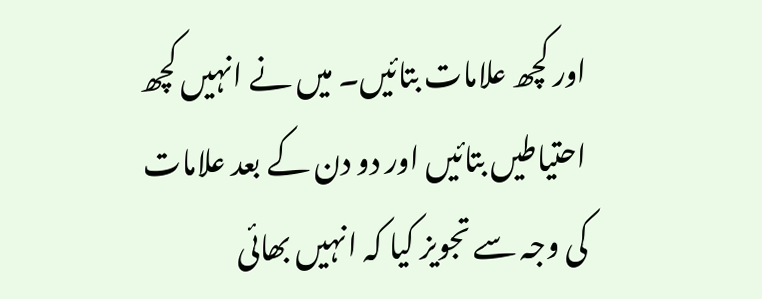اور کچھ علامات بتائیں۔ میں نے انہیں کچھ احتیاطیں بتائیں اور دو دن کے بعد علامات کی وجہ سے تجویز کیا کہ انہیں بھائی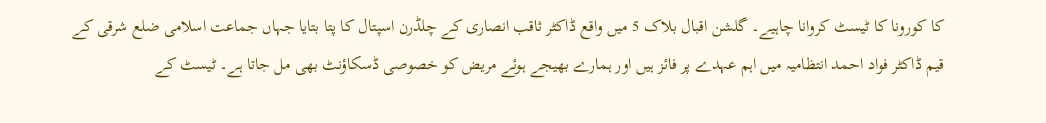کا کورونا کا ٹیسٹ کروانا چاہیے۔ گلشن اقبال بلاک 5 میں واقع ڈاکٹر ثاقب انصاری کے چلڈرن اسپتال کا پتا بتایا جہاں جماعت اسلامی ضلع شرقی کے قیم ڈاکٹر فواد احمد انتظامیہ میں اہم عہدے پر فائز ہیں اور ہمارے بھیجے ہوئے مریض کو خصوصی ڈسکاؤنٹ بھی مل جاتا ہے۔ ٹیسٹ کے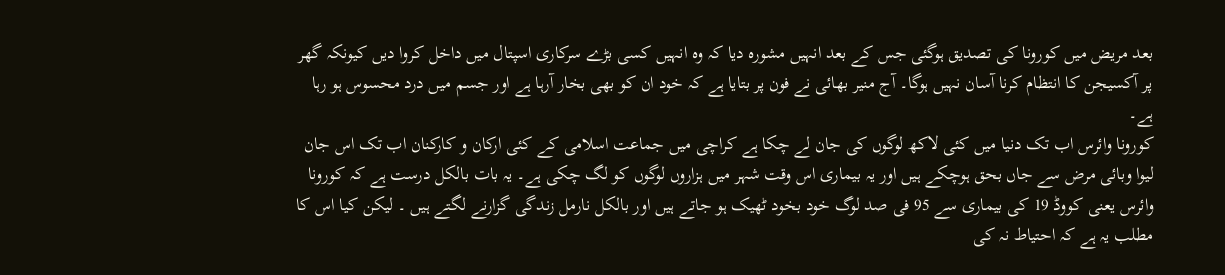بعد مریض میں کورونا کی تصدیق ہوگئی جس کے بعد انہیں مشورہ دیا کہ وہ انہیں کسی بڑے سرکاری اسپتال میں داخل کروا دیں کیونکہ گھر پر آکسیجن کا انتظام کرنا آسان نہیں ہوگا۔ آج منیر بھائی نے فون پر بتایا ہے کہ خود ان کو بھی بخار آرہا ہے اور جسم میں درد محسوس ہو رہا ہے۔
کورونا وائرس اب تک دنیا میں کئی لاکھ لوگوں کی جان لے چکا ہے کراچی میں جماعت اسلامی کے کئی ارکان و کارکنان اب تک اس جان لیوا وبائی مرض سے جاں بحق ہوچکے ہیں اور یہ بیماری اس وقت شہر میں ہزاروں لوگوں کو لگ چکی ہے۔ یہ بات بالکل درست ہے کہ کورونا وائرس یعنی کووڈ 19 کی بیماری سے 95 فی صد لوگ خود بخود ٹھیک ہو جاتے ہیں اور بالکل نارمل زندگی گزارنے لگتے ہیں ۔ لیکن کیا اس کا مطلب یہ ہے کہ احتیاط نہ کی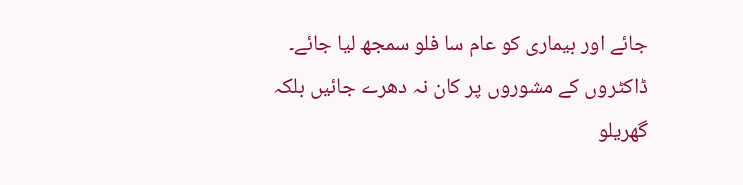جائے اور بیماری کو عام سا فلو سمجھ لیا جائے۔ ڈاکٹروں کے مشوروں پر کان نہ دھرے جائیں بلکہ گھریلو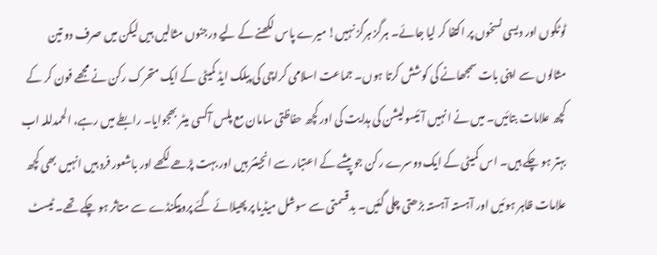ٹوٹکوں اور دیسی نسخوں پر اکتفا کر لیا جائے۔ ہرگز ہرگز نہیں! میرے پاس لکھنے کے لیے درجنوں مثالیں ہیں لیکن میں صرف دو تین مثالوں سے اپنی بات سمجھانے کی کوشش کرتا ہوں۔ جماعت اسلامی کراچی کی پبلک ایڈ کمیٹی کے ایک متحرک رکن نے مجھے فون کر کے کچھ علامات بتائیں۔ میں نے انہیں آئیسولیشن کی ہدایت کی اور کچھ حفاظتی سامان مع پلس آکسی میٹر بھجوایا۔ رابطے میں رہے، الحمدللہ اب بہتر ہو چکے ہیں۔ اس کمیٹی کے ایک دوسرے رکن جو پیشے کے اعتبار سے انجینئر ہیں اور بہت پڑھے لکھے اور باشعور فرد ہیں انہیں بھی کچھ علامات ظاہر ہوئیں اور آہستہ آہستہ بڑھتی چلی گئیں۔ بدقسمتی سے سوشل میڈیا پر پھیلائے گئے پروپیگنڈے سے متاثر ہو چکے تھے۔ ٹیسٹ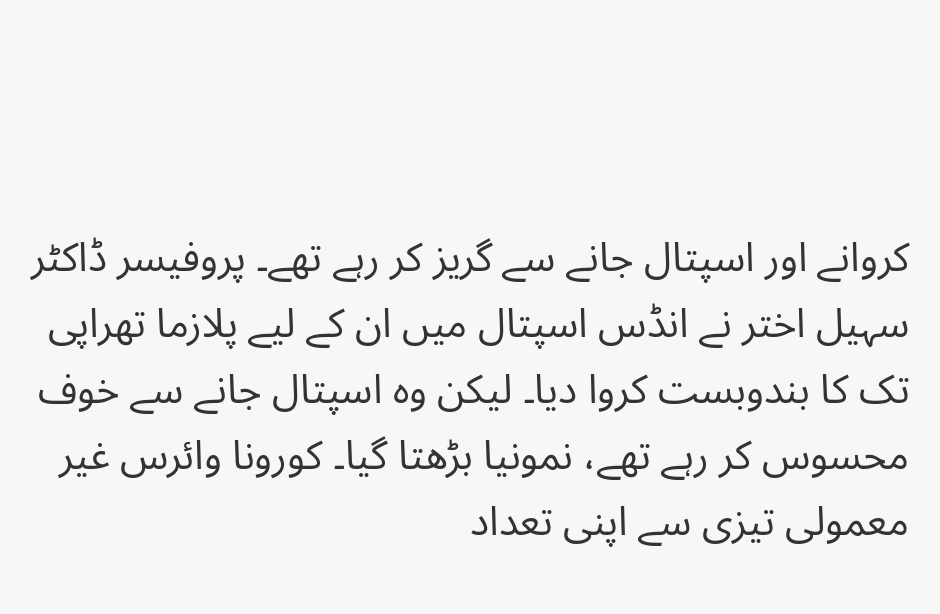کروانے اور اسپتال جانے سے گریز کر رہے تھے۔ پروفیسر ڈاکٹر سہیل اختر نے انڈس اسپتال میں ان کے لیے پلازما تھراپی تک کا بندوبست کروا دیا۔ لیکن وہ اسپتال جانے سے خوف محسوس کر رہے تھے، نمونیا بڑھتا گیا۔ کورونا وائرس غیر معمولی تیزی سے اپنی تعداد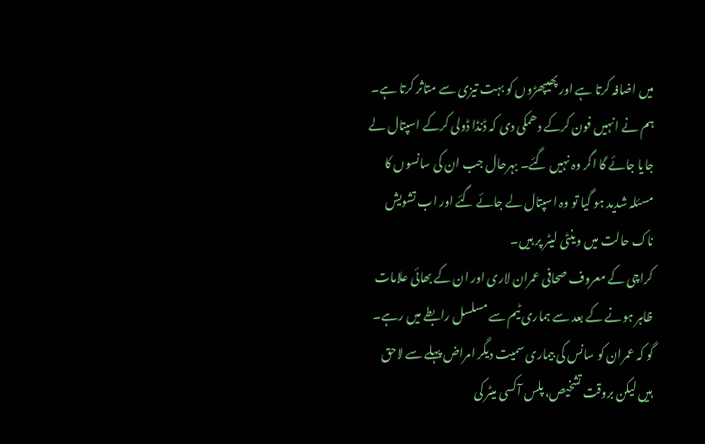میں اضافہ کرتا ہے اور پھیپھڑوں کو بہت تیزی سے متاثر کرتا ہے۔ ہم نے انہیں فون کرکے دھمکی دی کہ ڈنڈا ڈولی کرکے اسپتال لے جایا جائے گا اگر وہ نہیں گئے۔ بہرحال جب ان کی سانسوں کا مسئلہ شدید ہو گیا تو وہ اسپتال لے جائے گئے اور اب تشویش ناک حالت میں وینٹی لیٹر پر ہیں۔
کراچی کے معروف صحافی عمران لاری اور ان کے بھائی علامات ظاہر ہونے کے بعد سے ہماری ٹیم سے مسلسل رابطے میں رہے۔ گو کہ عمران کو سانس کی بیماری سمیت دیگر امراض پہلے سے لاحق ہیں لیکن بروقت تشخیص، پلس آکسی میٹر کی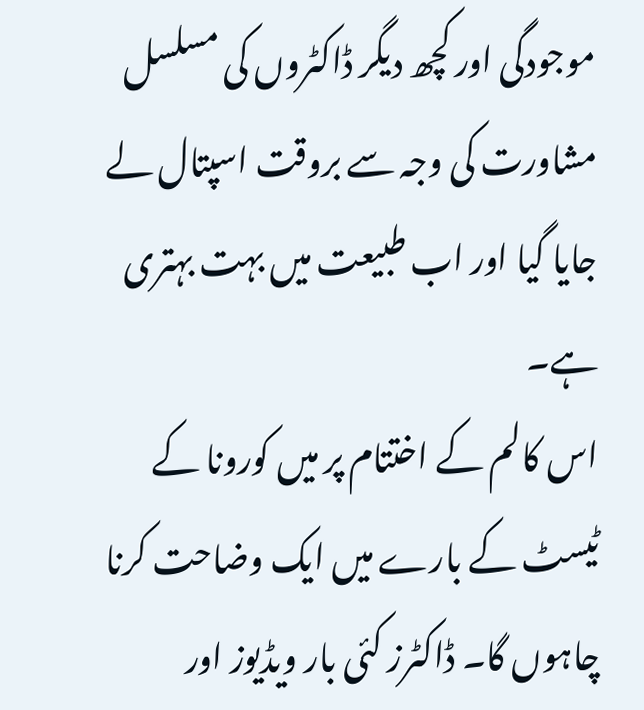موجودگی اور کچھ دیگر ڈاکٹروں کی مسلسل مشاورت کی وجہ سے بروقت اسپتال لے جایا گیا اور اب طبیعت میں بہت بہتری ہے۔
اس کالم کے اختتام پر میں کورونا کے ٹیسٹ کے بارے میں ایک وضاحت کرنا چاہوں گا۔ ڈاکٹرز کئی بار ویڈیوز اور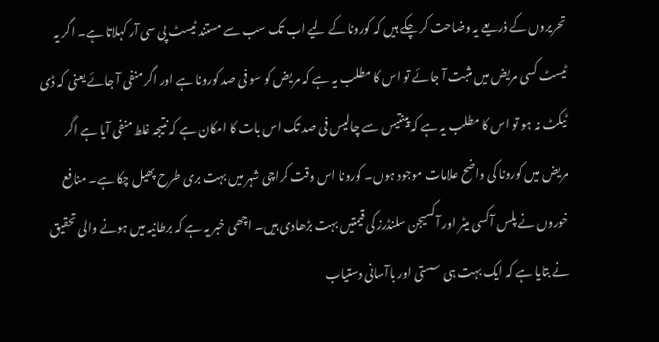تحریروں کے ذریعے یہ وضاحت کر چکے ہیں کہ کورونا کے لیے اب تک سب سے مستند ٹیسٹ پی سی آر کہلاتا ہے۔ اگر یہ ٹیسٹ کسی مریض میں مثبت آ جائے تو اس کا مطلب یہ ہے کہ مریض کو سو فی صد کورونا ہے اور اگر منفی آ جائے یعنی کہ ڈی ٹیکٹ نہ ہو تو اس کا مطلب یہ ہے کہ پینتیس سے چالیس فی صد تک اس بات کا امکان ہے کہ نتیجہ غلط منفی آیا ہے اگر مریض میں کورونا کی واضح علامات موجود ہوں۔ کورونا اس وقت کراچی شہر میں بہت بری طرح پھیل چکا ہے۔ منافع خوروں نے پلس آکسی میٹر اور آکسیجن سلنڈرز کی قیمتیں بہت بڑھادی ہیں۔ اچھی خبر یہ ہے کہ برطانیہ میں ہونے والی تحقیق نے بتایا ہے کہ ایک بہت ہی سستی اور باآسانی دستیاب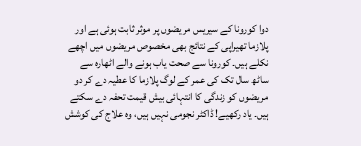دوا کورونا کے سیریس مریضوں پر موثر ثابت ہوئی ہے اور پلازما تھیراپی کے نتائج بھی مخصوص مریضوں میں اچھے نکلے ہیں۔ کورونا سے صحت یاب ہونے والے اٹھارہ سے ساٹھ سال تک کی عمر کے لوگ پلازما کا عطیہ دے کر دو مریضوں کو زندگی کا انتہائی بیش قیمت تحفہ دے سکتے ہیں۔ یاد رکھیے! ڈاکٹر نجومی نہیں ہیں، وہ علاج کی کوشش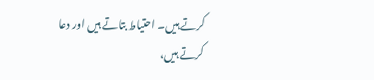کرتے ہیں۔ احتیاط بتاتے ہیں اور دعا کرتے ہیں،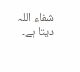شفاء اللہ دیتا ہے۔